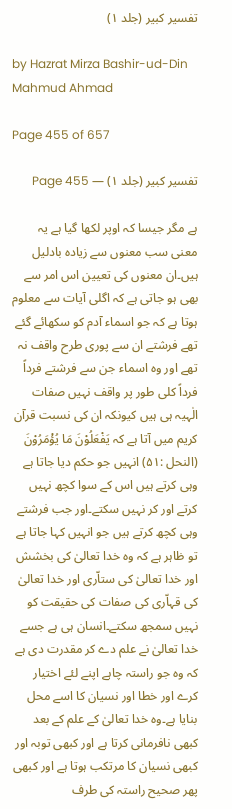تفسیر کبیر (جلد ۱)

by Hazrat Mirza Bashir-ud-Din Mahmud Ahmad

Page 455 of 657

تفسیر کبیر (جلد ۱) — Page 455

ہے مگر جیسا کہ اوپر لکھا گیا ہے یہ معنی سب معنوں سے زیادہ بادلیل ہیں۔ان معنوں کی تعیین اس امر سے بھی ہو جاتی ہے کہ اگلی آیات سے معلوم ہوتا ہے کہ جو اسماء آدم کو سکھائے گئے تھے فرشتے ان سے پوری طرح واقف نہ تھے اور وہ اسماء جن سے فرشتے فرداً فرداً کلی طور پر واقف نہیں صفات الٰہیہ ہی ہیں کیونکہ ان کی نسبت قرآن کریم میں آتا ہے کہ يَفْعَلُوْنَ مَا يُؤْمَرُوْنَ (النحل :۵۱) انہیں جو حکم دیا جاتا ہے وہی کرتے ہیں اس کے سوا کچھ نہیں کرتے اور کر نہیں سکتے۔اور جب فرشتے وہی کچھ کرتے ہیں جو انہیں کہا جاتا ہے تو ظاہر ہے کہ وہ خدا تعالیٰ کی بخشش اور خدا تعالیٰ کی ستاّری اور خدا تعالیٰ کی قہاّری کی صفات کی حقیقت کو نہیں سمجھ سکتے۔انسان ہی ہے جسے خدا تعالیٰ نے علم دے کر مقدرت دی ہے کہ وہ جو راستہ چاہے اپنے لئے اختیار کرے اور خطا اور نسیان کا اسے محل بنایا ہے۔وہ خدا تعالیٰ کے علم کے بعد کبھی نافرمانی کرتا ہے اور کبھی توبہ اور کبھی نسیان کا مرتکب ہوتا ہے اور کبھی پھر صحیح راستہ کی طرف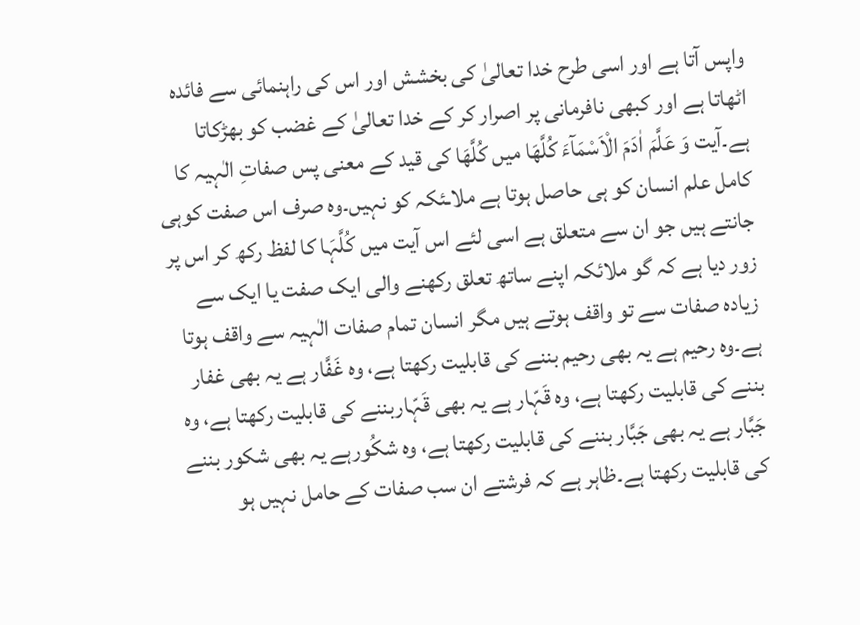واپس آتا ہے اور اسی طرح خدا تعالیٰ کی بخشش اور اس کی راہنمائی سے فائدہ اٹھاتا ہے اور کبھی نافرمانی پر اصرار کر کے خدا تعالیٰ کے غضب کو بھڑکاتا ہے۔آیت وَ عَلَّمَ اٰدَمَ الْاَسْمَآءَ كُلَّهَا میں کُلَّھَا کی قید کے معنی پس صفاتِ الٰہیہ کا کامل علم انسان کو ہی حاصل ہوتا ہے ملاـئکہ کو نہیں۔وہ صرف اس صفت کوہی جانتے ہیں جو ان سے متعلق ہے اسی لئے اس آیت میں کُلَّہَا کا لفظ رکھ کر اس پر زور دیا ہے کہ گو ملائکہ اپنے ساتھ تعلق رکھنے والی ایک صفت یا ایک سے زیادہ صفات سے تو واقف ہوتے ہیں مگر انسان تمام صفات الٰہیہ سے واقف ہوتا ہے۔وہ رحیم ہے یہ بھی رحیم بننے کی قابلیت رکھتا ہے، وہ غَفَّار ہے یہ بھی غفار بننے کی قابلیت رکھتا ہے، وہ قَہّار ہے یہ بھی قَہّاربننے کی قابلیت رکھتا ہے، وہ جَبَّار ہے یہ بھی جَبَّار بننے کی قابلیت رکھتا ہے، وہ شکُورہے یہ بھی شکور بننے کی قابلیت رکھتا ہے۔ظاہر ہے کہ فرشتے ان سب صفات کے حامل نہیں ہو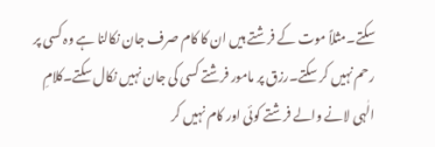سکتے۔مثلاً موت کے فرشتے ہیں ان کا کام صرف جان نکالنا ہے وہ کسی پر رحم نہیں کر سکتے۔رزق پر مامور فرشتے کسی کی جان نہیں نکال سکتے۔کلامِ الٰہی لانے والے فرشتے کوئی اور کام نہیں کر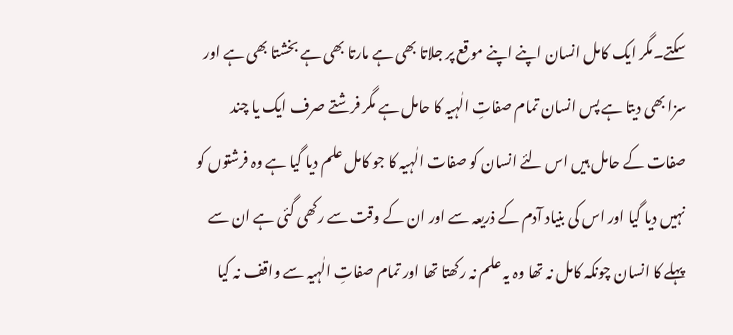سکتے۔مگر ایک کامل انسان اپنے اپنے موقع پر جلاتا بھی ہے مارتا بھی ہے بخشتا بھی ہے اور سزا بھی دیتا ہے پس انسان تمام صفاتِ الٰہیہ کا حامل ہے مگر فرشتے صرف ایک یا چند صفات کے حامل ہیں اس لئے انسان کو صفات الٰہیہ کا جو کامل علم دیا گیا ہے وہ فرشتوں کو نہیں دیا گیا اور اس کی بنیاد آدم کے ذریعہ سے اور ان کے وقت سے رکھی گئی ہے ان سے پہلے کا انسان چونکہ کامل نہ تھا وہ یہ علم نہ رکھتا تھا اور تمام صفاتِ الٰہیہ سے واقف نہ کیا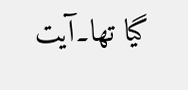گیا تھا۔آیت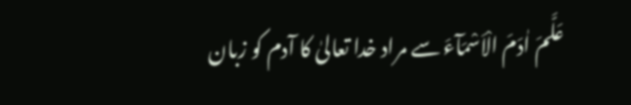عَلَّمَ اٰدَمَ الْاَسْمَآءَ سے مراد خدا تعالیٰ کا آدم کو زبان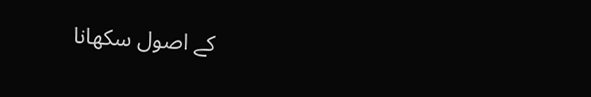کے اصول سکھانا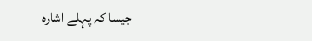جیسا کہ پہلے اشارہ